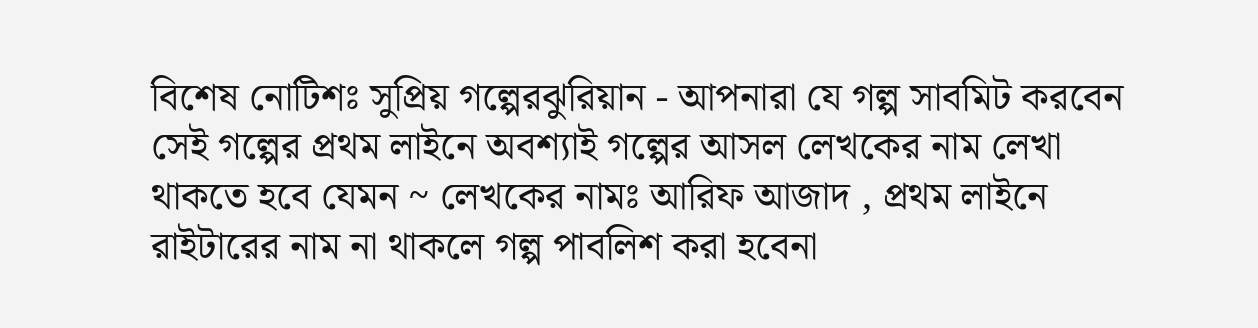বিশেষ নোটিশঃ সুপ্রিয় গল্পেরঝুরিয়ান - আপনারা যে গল্প সাবমিট করবেন সেই গল্পের প্রথম লাইনে অবশ্যাই গল্পের আসল লেখকের নাম লেখা থাকতে হবে যেমন ~ লেখকের নামঃ আরিফ আজাদ , প্রথম লাইনে রাইটারের নাম না থাকলে গল্প পাবলিশ করা হবেনা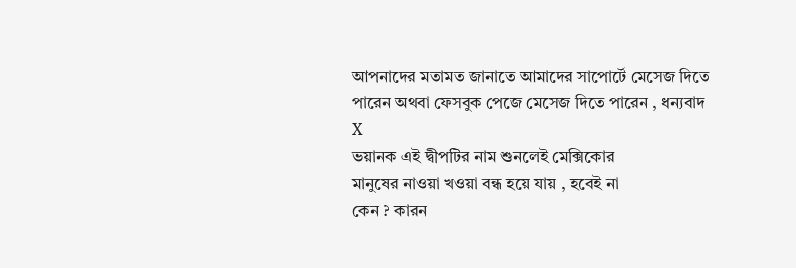আপনাদের মতামত জানাতে আমাদের সাপোর্টে মেসেজ দিতে পারেন অথবা ফেসবুক পেজে মেসেজ দিতে পারেন , ধন্যবাদ
X
ভয়ানক এই দ্বীপটির নাম শুনলেই মেক্সিকোর
মানুষের নাওয়া খওয়া বন্ধ হয়ে যায় , হবেই না
কেন ? কারন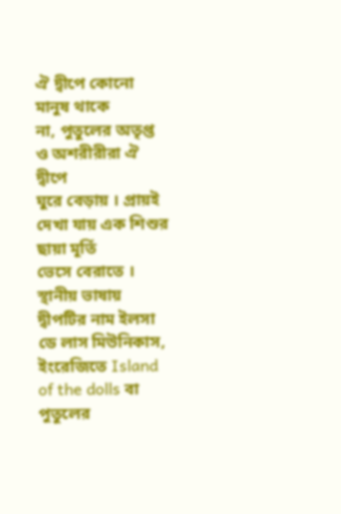ঐ দ্বীপে কোনো মানুষ থাকে
না, পুতুলের অতৃপ্ত ও অশরীরীরা ঐ দ্বীপে
ঘুরে বেড়ায় । প্রায়ই দেখা যায় এক শিশুর ছায়া মূর্তি
ভেসে বেরাতে ।
স্থানীয় ভাষায় দ্বীপটির নাম ইলসা ডে লাস মিউনিকাস,
ইংরেজিতে Island of the dolls বা পুতুলের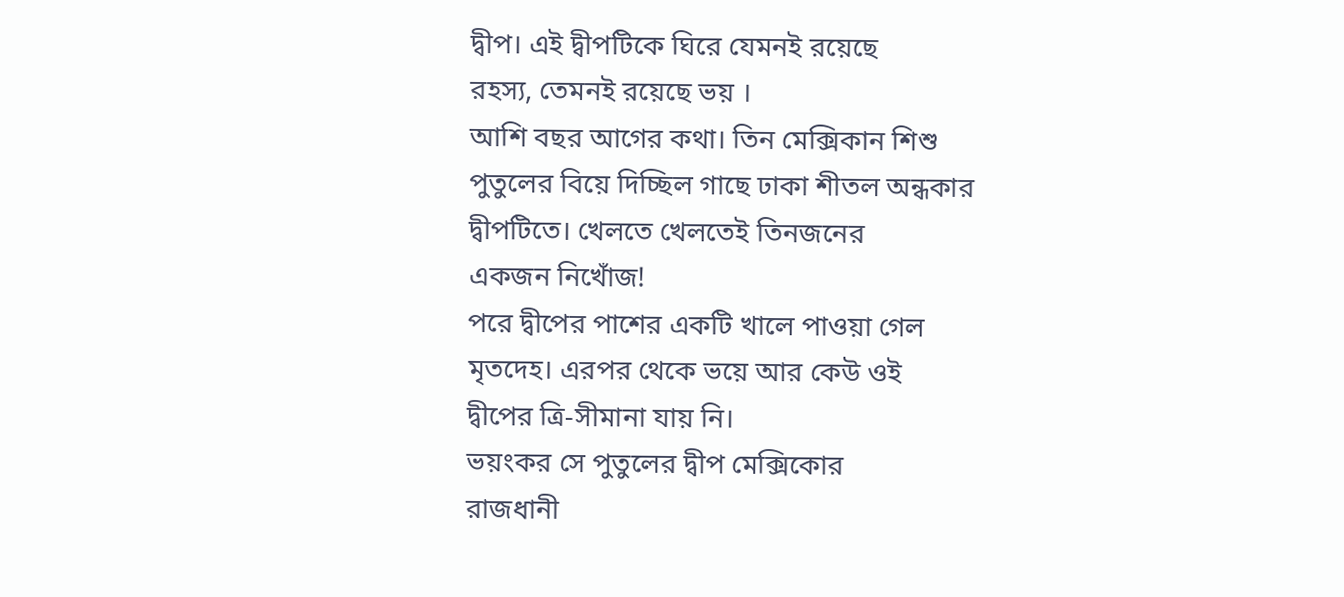দ্বীপ। এই দ্বীপটিকে ঘিরে যেমনই রয়েছে
রহস্য, তেমনই রয়েছে ভয় ।
আশি বছর আগের কথা। তিন মেক্সিকান শিশু
পুতুলের বিয়ে দিচ্ছিল গাছে ঢাকা শীতল অন্ধকার
দ্বীপটিতে। খেলতে খেলতেই তিনজনের
একজন নিখোঁজ!
পরে দ্বীপের পাশের একটি খালে পাওয়া গেল
মৃতদেহ। এরপর থেকে ভয়ে আর কেউ ওই
দ্বীপের ত্রি-সীমানা যায় নি।
ভয়ংকর সে পুতুলের দ্বীপ মেক্সিকোর
রাজধানী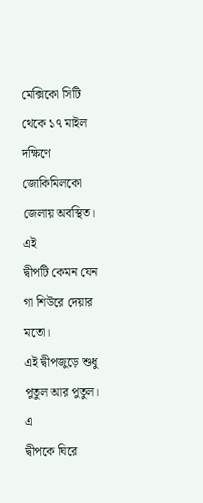মেক্সিকো সিটি থেকে ১৭ মাইল
দক্ষিণে জোকিমিলকো জেলায় অবস্থিত। এই
দ্বীপটি কেমন যেন গা শিউরে দেয়ার মতো।
এই দ্বীপজুড়ে শুধু পুতুল আর পুতুল। এ
দ্বীপকে ঘিরে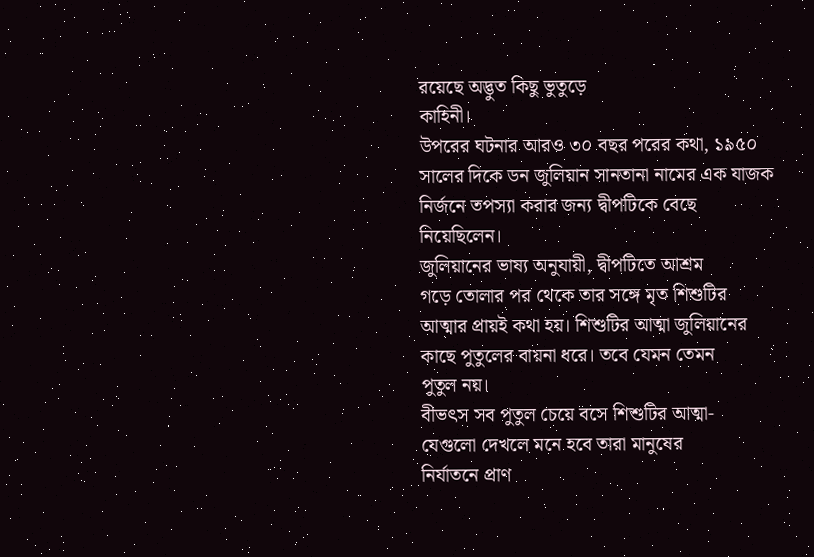রয়েছে অদ্ভুত কিছু ভুতুড়ে
কাহিনী।
উপরের ঘটনার আরও ৩০ বছর পরের কথা, ১৯৫০
সালের দিকে ডন জুলিয়ান সানতানা নামের এক যাজক
নির্জনে তপস্যা করার জন্য দ্বীপটিকে বেছে
নিয়েছিলেন।
জুলিয়ানের ভাষ্য অনুযায়ী, দ্বীপটিতে আশ্রম
গড়ে তোলার পর থেকে তার সঙ্গে মৃত শিশুটির
আত্মার প্রায়ই কথা হয়। শিশুটির আত্মা জুলিয়ানের
কাছে পুতুলের বায়না ধরে। তবে যেমন তেমন
পুতুল নয়।
বীভৎস সব পুতুল চেয়ে বসে শিশুটির আত্মা-
যেগুলো দেখলে মনে হবে তারা মানুষের
নির্যাতনে প্রাণ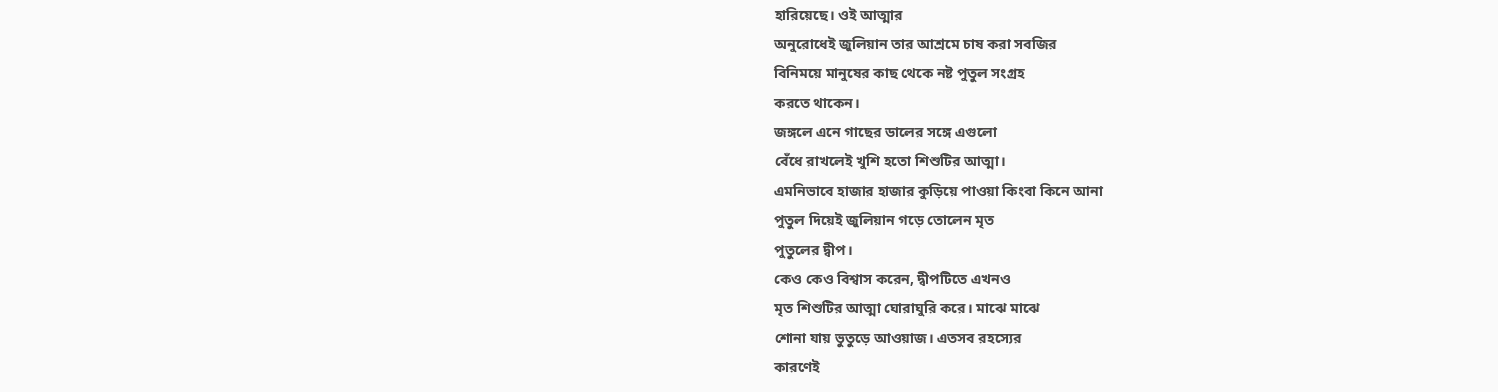হারিয়েছে। ওই আত্মার
অনুরোধেই জুলিয়ান তার আশ্রমে চাষ করা সবজির
বিনিময়ে মানুষের কাছ থেকে নষ্ট পুতুল সংগ্রহ
করতে থাকেন।
জঙ্গলে এনে গাছের ডালের সঙ্গে এগুলো
বেঁধে রাখলেই খুশি হতো শিশুটির আত্মা।
এমনিভাবে হাজার হাজার কুড়িয়ে পাওয়া কিংবা কিনে আনা
পুতুল দিয়েই জুলিয়ান গড়ে তোলেন মৃত
পুতুলের দ্বীপ।
কেও কেও বিশ্বাস করেন, দ্বীপটিতে এখনও
মৃত শিশুটির আত্মা ঘোরাঘুরি করে। মাঝে মাঝে
শোনা যায় ভুতুড়ে আওয়াজ। এতসব রহস্যের
কারণেই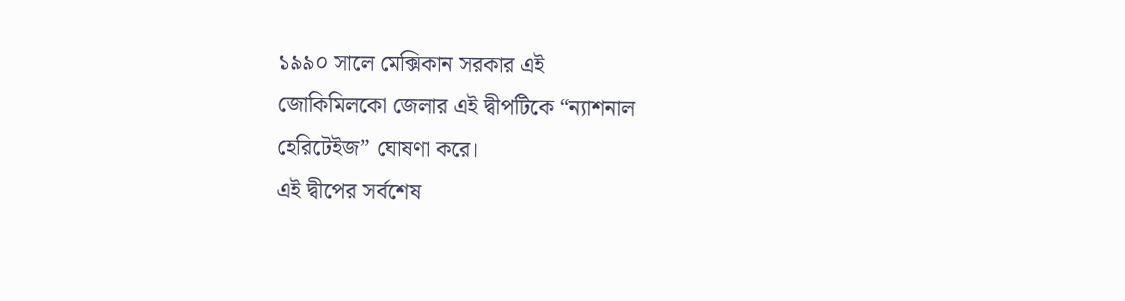১৯৯০ সালে মেক্সিকান সরকার এই
জোকিমিলকো জেলার এই দ্বীপটিকে “ন্যাশনাল
হেরিটেইজ” ঘোষণা করে।
এই দ্বীপের সর্বশেষ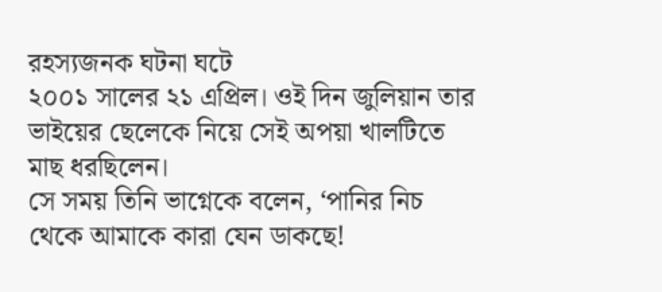রহস্যজনক ঘটনা ঘটে
২০০১ সালের ২১ এপ্রিল। ওই দিন জুলিয়ান তার
ভাইয়ের ছেলেকে নিয়ে সেই অপয়া খালটিতে
মাছ ধরছিলেন।
সে সময় তিনি ভাগ্নেকে বলেন, ‘পানির নিচ
থেকে আমাকে কারা যেন ডাকছে!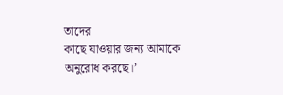তাদের
কাছে যাওয়ার জন্য আমাকে অনুরোধ করছে।’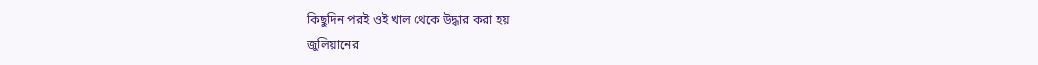কিছুদিন পরই ওই খাল থেকে উদ্ধার করা হয়
জুলিয়ানের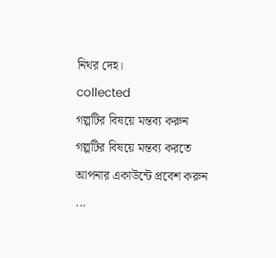নিথর দেহ।
collected
গল্পটির বিষয়ে মন্তব্য করুন
গল্পটির বিষয়ে মন্তব্য করতে আপনার একাউন্টে প্রবেশ করুন ...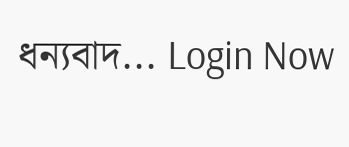ধন্যবাদ... Login Now